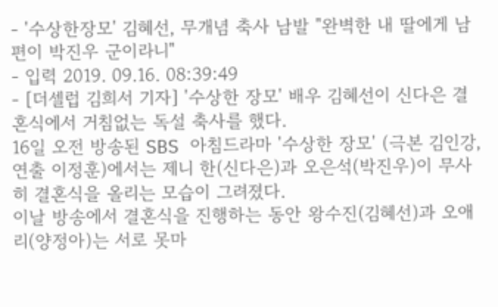- '수상한장모' 김혜선, 무개념 축사 남발 "완벽한 내 딸에게 남편이 박진우 군이라니"
- 입력 2019. 09.16. 08:39:49
- [더셀럽 김희서 기자] '수상한 장모' 배우 김혜선이 신다은 결혼식에서 거침없는 독설 축사를 했다.
16일 오전 방송된 SBS 아침드라마 '수상한 장모' (극본 김인강, 연출 이정훈)에서는 제니 한(신다은)과 오은석(박진우)이 무사히 결혼식을 올리는 모습이 그려졌다.
이날 방송에서 결혼식을 진행하는 동안 왕수진(김혜선)과 오애리(양정아)는 서로 못마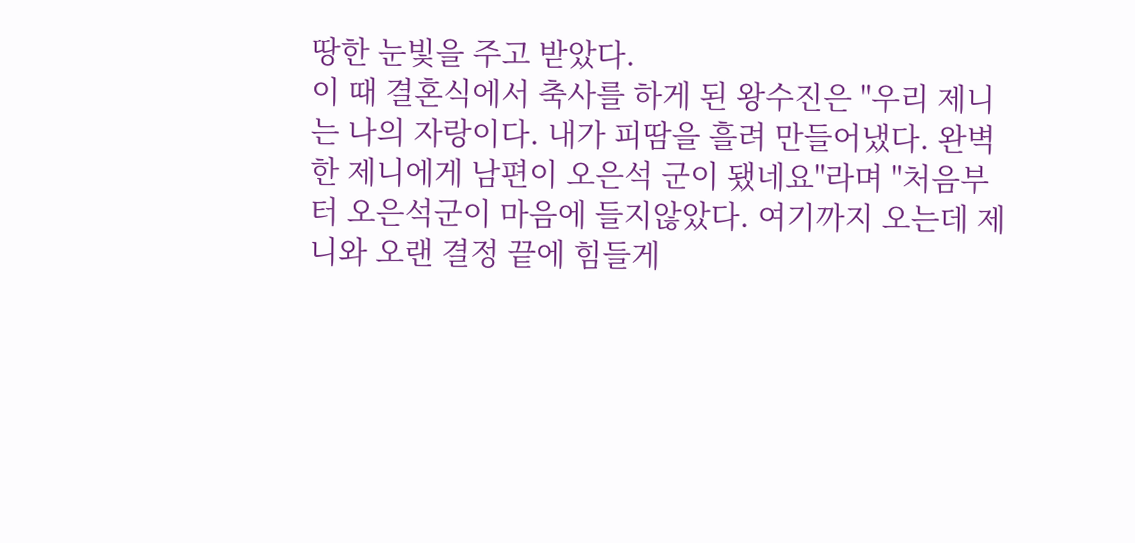땅한 눈빛을 주고 받았다.
이 때 결혼식에서 축사를 하게 된 왕수진은 "우리 제니는 나의 자랑이다. 내가 피땀을 흘려 만들어냈다. 완벽한 제니에게 남편이 오은석 군이 됐네요"라며 "처음부터 오은석군이 마음에 들지않았다. 여기까지 오는데 제니와 오랜 결정 끝에 힘들게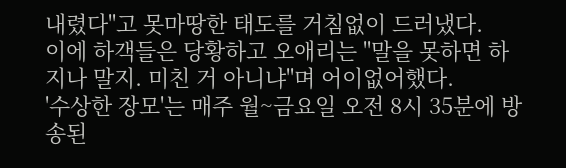내렸다"고 못마땅한 태도를 거침없이 드러냈다.
이에 하객들은 당황하고 오애리는 "말을 못하면 하지나 말지. 미친 거 아니냐"며 어이없어했다.
'수상한 장모'는 매주 월~금요일 오전 8시 35분에 방송된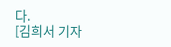다.
[김희서 기자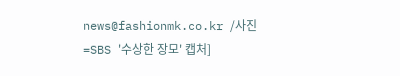news@fashionmk.co.kr /사진=SBS '수상한 장모' 캡처]